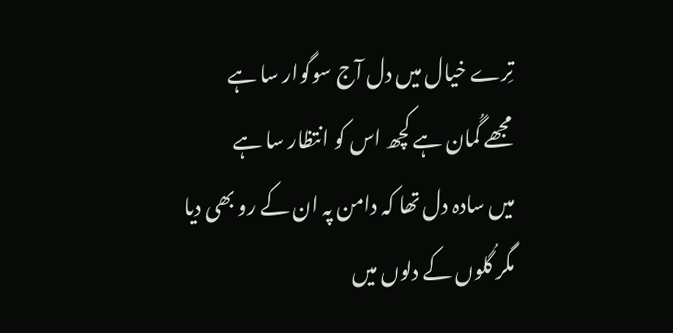تِرے خیال میں دل آج سوگوار سا ہے
مجھے گُمان ہے کچھ اس کو انتظار سا ہے
میں سادہ دل تھا کہ دامن پہ ان کے رو بھی دیا
مگر گُلوں کے دلوں میں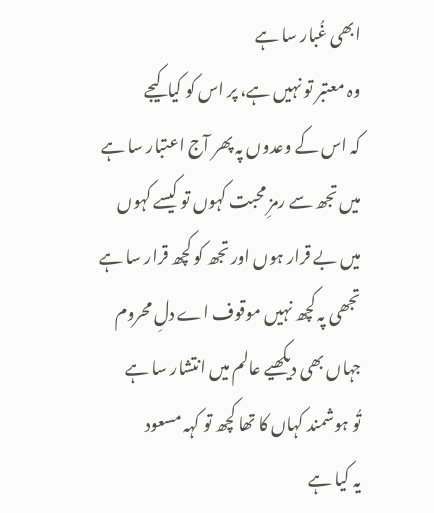ابھی غُبار سا ہے
وہ معتبر تو نہیں ہے، پر اس کو کیا کیجے
کہ اس کے وعدوں پہ پھر آج اعتبار سا ہے
میں تجھ سے رمزِ محبت کہوں تو کیسے کہوں
میں بے قرار ہوں اور تجھ کو کچھ قرار سا ہے
تجھی پہ کچھ نہیں موقوف اے دلِ محروم
جہاں بھی دیکھیے عالم میں انتشار سا ہے
تُو ہوشمند کہاں کا تھا کچھ تو کہہ مسعود
یہ کیا ہے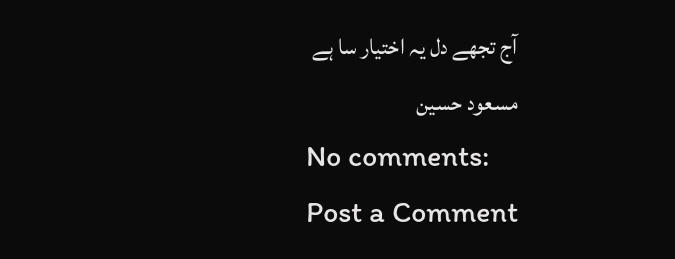آج تجھے دل یہ اختیار سا ہے
مسعود حسین
No comments:
Post a Comment